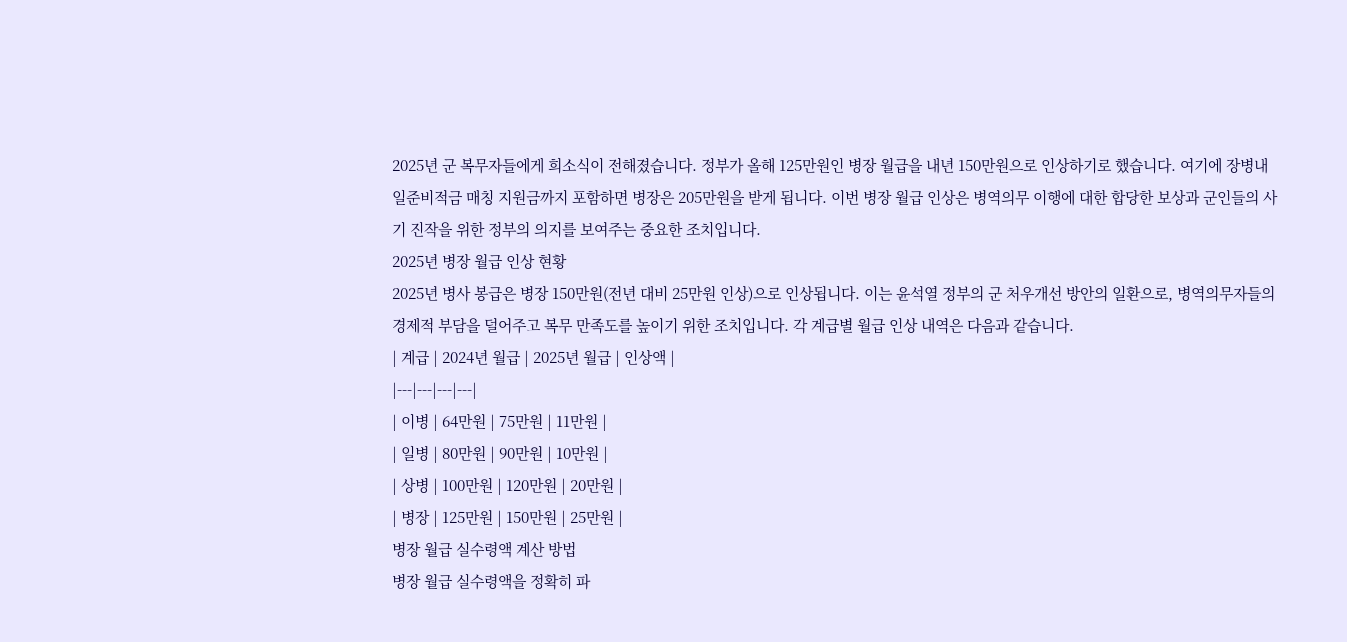2025년 군 복무자들에게 희소식이 전해졌습니다. 정부가 올해 125만원인 병장 월급을 내년 150만원으로 인상하기로 했습니다. 여기에 장병내일준비적금 매칭 지원금까지 포함하면 병장은 205만원을 받게 됩니다. 이번 병장 월급 인상은 병역의무 이행에 대한 합당한 보상과 군인들의 사기 진작을 위한 정부의 의지를 보여주는 중요한 조치입니다.
2025년 병장 월급 인상 현황
2025년 병사 봉급은 병장 150만원(전년 대비 25만원 인상)으로 인상됩니다. 이는 윤석열 정부의 군 처우개선 방안의 일환으로, 병역의무자들의 경제적 부담을 덜어주고 복무 만족도를 높이기 위한 조치입니다. 각 계급별 월급 인상 내역은 다음과 같습니다.
| 계급 | 2024년 월급 | 2025년 월급 | 인상액 |
|---|---|---|---|
| 이병 | 64만원 | 75만원 | 11만원 |
| 일병 | 80만원 | 90만원 | 10만원 |
| 상병 | 100만원 | 120만원 | 20만원 |
| 병장 | 125만원 | 150만원 | 25만원 |
병장 월급 실수령액 계산 방법
병장 월급 실수령액을 정확히 파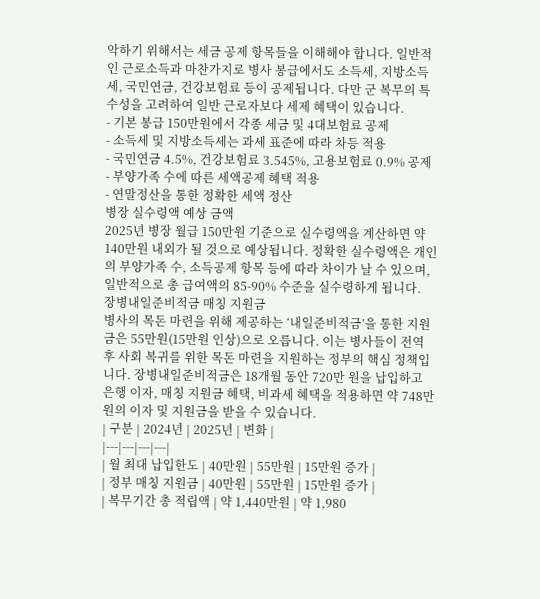악하기 위해서는 세금 공제 항목들을 이해해야 합니다. 일반적인 근로소득과 마찬가지로 병사 봉급에서도 소득세, 지방소득세, 국민연금, 건강보험료 등이 공제됩니다. 다만 군 복무의 특수성을 고려하여 일반 근로자보다 세제 혜택이 있습니다.
- 기본 봉급 150만원에서 각종 세금 및 4대보험료 공제
- 소득세 및 지방소득세는 과세 표준에 따라 차등 적용
- 국민연금 4.5%, 건강보험료 3.545%, 고용보험료 0.9% 공제
- 부양가족 수에 따른 세액공제 혜택 적용
- 연말정산을 통한 정확한 세액 정산
병장 실수령액 예상 금액
2025년 병장 월급 150만원 기준으로 실수령액을 계산하면 약 140만원 내외가 될 것으로 예상됩니다. 정확한 실수령액은 개인의 부양가족 수, 소득공제 항목 등에 따라 차이가 날 수 있으며, 일반적으로 총 급여액의 85-90% 수준을 실수령하게 됩니다.
장병내일준비적금 매칭 지원금
병사의 목돈 마련을 위해 제공하는 ‘내일준비적금’을 통한 지원금은 55만원(15만원 인상)으로 오릅니다. 이는 병사들이 전역 후 사회 복귀를 위한 목돈 마련을 지원하는 정부의 핵심 정책입니다. 장병내일준비적금은 18개월 동안 720만 원을 납입하고 은행 이자, 매칭 지원금 혜택, 비과세 혜택을 적용하면 약 748만 원의 이자 및 지원금을 받을 수 있습니다.
| 구분 | 2024년 | 2025년 | 변화 |
|---|---|---|---|
| 월 최대 납입한도 | 40만원 | 55만원 | 15만원 증가 |
| 정부 매칭 지원금 | 40만원 | 55만원 | 15만원 증가 |
| 복무기간 총 적립액 | 약 1,440만원 | 약 1,980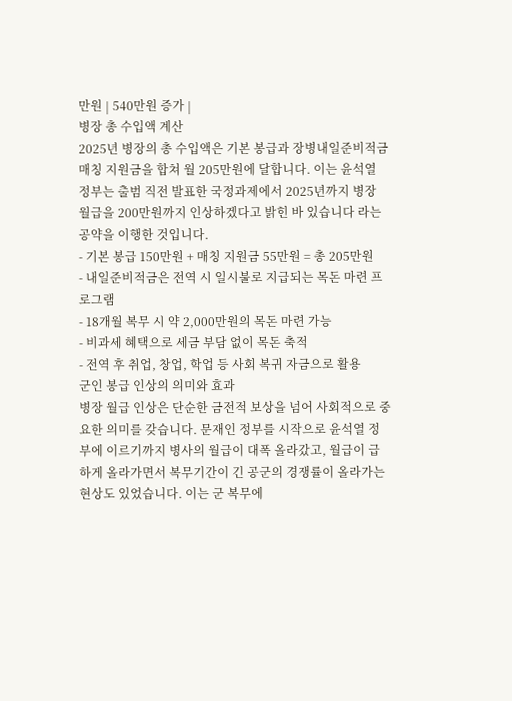만원 | 540만원 증가 |
병장 총 수입액 계산
2025년 병장의 총 수입액은 기본 봉급과 장병내일준비적금 매칭 지원금을 합쳐 월 205만원에 달합니다. 이는 윤석열 정부는 출범 직전 발표한 국정과제에서 2025년까지 병장 월급을 200만원까지 인상하겠다고 밝힌 바 있습니다 라는 공약을 이행한 것입니다.
- 기본 봉급 150만원 + 매칭 지원금 55만원 = 총 205만원
- 내일준비적금은 전역 시 일시불로 지급되는 목돈 마련 프로그램
- 18개월 복무 시 약 2,000만원의 목돈 마련 가능
- 비과세 혜택으로 세금 부담 없이 목돈 축적
- 전역 후 취업, 창업, 학업 등 사회 복귀 자금으로 활용
군인 봉급 인상의 의미와 효과
병장 월급 인상은 단순한 금전적 보상을 넘어 사회적으로 중요한 의미를 갖습니다. 문재인 정부를 시작으로 윤석열 정부에 이르기까지 병사의 월급이 대폭 올라갔고, 월급이 급하게 올라가면서 복무기간이 긴 공군의 경쟁률이 올라가는 현상도 있었습니다. 이는 군 복무에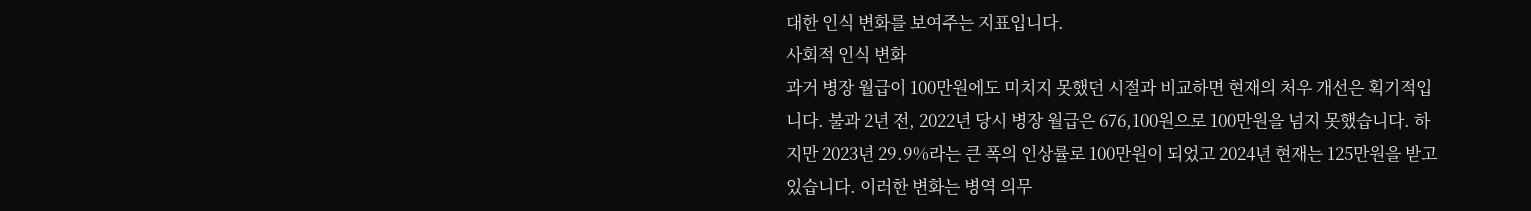대한 인식 변화를 보여주는 지표입니다.
사회적 인식 변화
과거 병장 월급이 100만원에도 미치지 못했던 시절과 비교하면 현재의 처우 개선은 획기적입니다. 불과 2년 전, 2022년 당시 병장 월급은 676,100원으로 100만원을 넘지 못했습니다. 하지만 2023년 29.9%라는 큰 폭의 인상률로 100만원이 되었고 2024년 현재는 125만원을 받고 있습니다. 이러한 변화는 병역 의무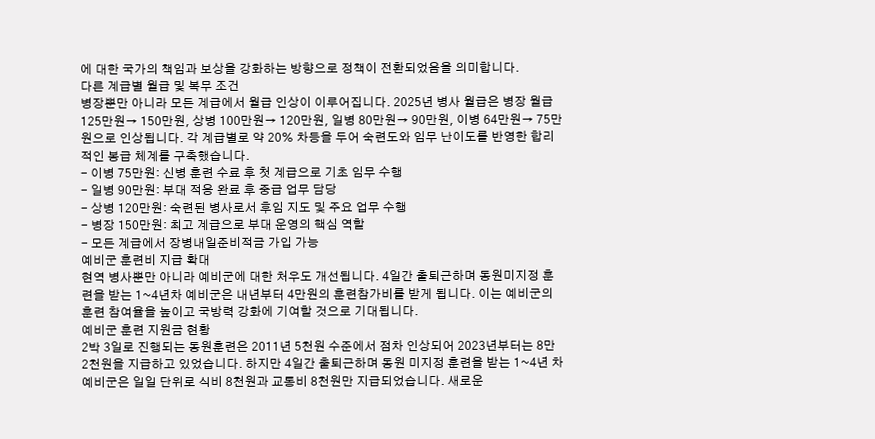에 대한 국가의 책임과 보상을 강화하는 방향으로 정책이 전환되었음을 의미합니다.
다른 계급별 월급 및 복무 조건
병장뿐만 아니라 모든 계급에서 월급 인상이 이루어집니다. 2025년 병사 월급은 병장 월급 125만원→ 150만원, 상병 100만원→ 120만원, 일병 80만원→ 90만원, 이병 64만원→ 75만원으로 인상됩니다. 각 계급별로 약 20% 차등을 두어 숙련도와 임무 난이도를 반영한 합리적인 봉급 체계를 구축했습니다.
- 이병 75만원: 신병 훈련 수료 후 첫 계급으로 기초 임무 수행
- 일병 90만원: 부대 적응 완료 후 중급 업무 담당
- 상병 120만원: 숙련된 병사로서 후임 지도 및 주요 업무 수행
- 병장 150만원: 최고 계급으로 부대 운영의 핵심 역할
- 모든 계급에서 장병내일준비적금 가입 가능
예비군 훈련비 지급 확대
현역 병사뿐만 아니라 예비군에 대한 처우도 개선됩니다. 4일간 출퇴근하며 동원미지정 훈련을 받는 1~4년차 예비군은 내년부터 4만원의 훈련참가비를 받게 됩니다. 이는 예비군의 훈련 참여율을 높이고 국방력 강화에 기여할 것으로 기대됩니다.
예비군 훈련 지원금 현황
2박 3일로 진행되는 동원훈련은 2011년 5천원 수준에서 점차 인상되어 2023년부터는 8만 2천원을 지급하고 있었습니다. 하지만 4일간 출퇴근하며 동원 미지정 훈련을 받는 1~4년 차 예비군은 일일 단위로 식비 8천원과 교통비 8천원만 지급되었습니다. 새로운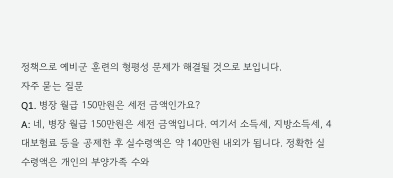정책으로 예비군 훈련의 형평성 문제가 해결될 것으로 보입니다.
자주 묻는 질문
Q1. 병장 월급 150만원은 세전 금액인가요?
A: 네, 병장 월급 150만원은 세전 금액입니다. 여기서 소득세, 지방소득세, 4대보험료 등을 공제한 후 실수령액은 약 140만원 내외가 됩니다. 정확한 실수령액은 개인의 부양가족 수와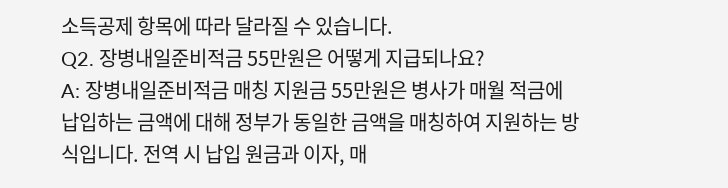소득공제 항목에 따라 달라질 수 있습니다.
Q2. 장병내일준비적금 55만원은 어떻게 지급되나요?
A: 장병내일준비적금 매칭 지원금 55만원은 병사가 매월 적금에 납입하는 금액에 대해 정부가 동일한 금액을 매칭하여 지원하는 방식입니다. 전역 시 납입 원금과 이자, 매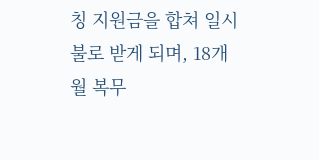칭 지원금을 합쳐 일시불로 받게 되며, 18개월 복무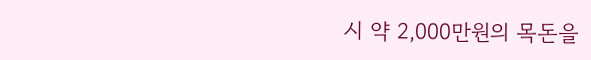시 약 2,000만원의 목돈을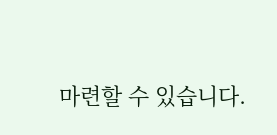마련할 수 있습니다.